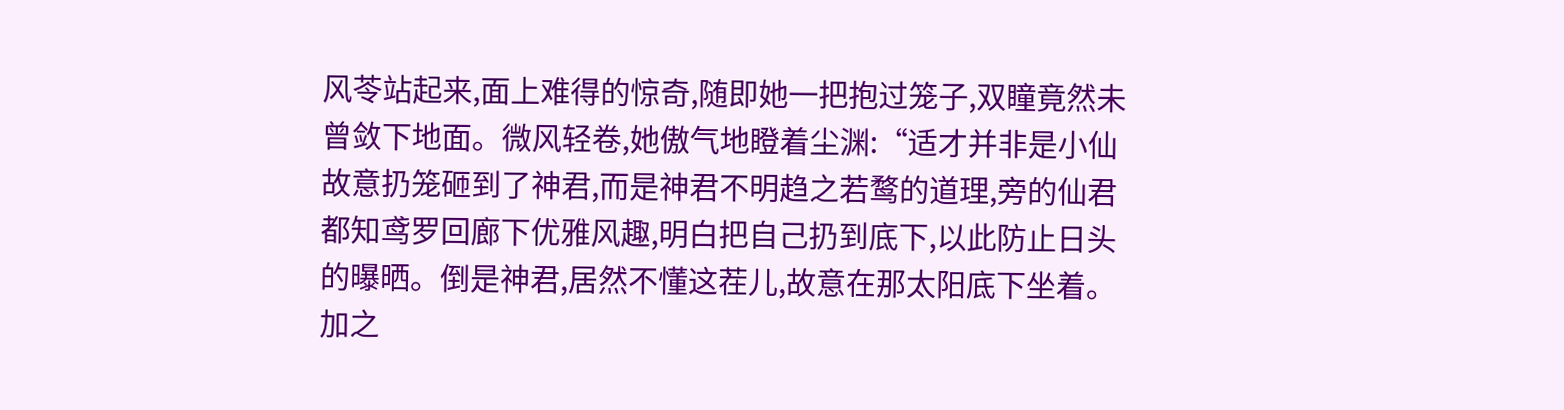风苓站起来,面上难得的惊奇,随即她一把抱过笼子,双瞳竟然未曾敛下地面。微风轻卷,她傲气地瞪着尘渊:“适才并非是小仙故意扔笼砸到了神君,而是神君不明趋之若鹜的道理,旁的仙君都知鸢罗回廊下优雅风趣,明白把自己扔到底下,以此防止日头的曝晒。倒是神君,居然不懂这茬儿,故意在那太阳底下坐着。加之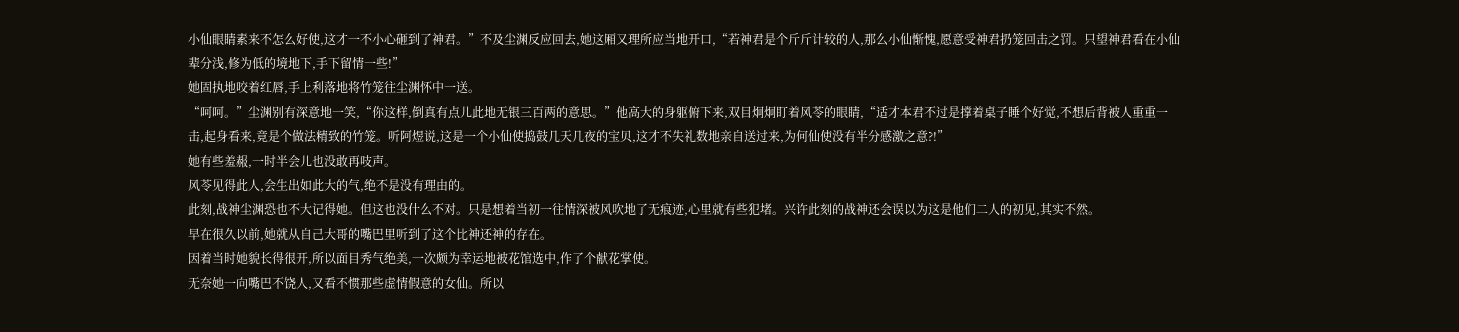小仙眼睛素来不怎么好使,这才一不小心砸到了神君。”不及尘渊反应回去,她这厢又理所应当地开口,“若神君是个斤斤计较的人,那么小仙惭愧,愿意受神君扔笼回击之罚。只望神君看在小仙辈分浅,修为低的境地下,手下留情一些!”
她固执地咬着红唇,手上利落地将竹笼往尘渊怀中一送。
“呵呵。”尘渊别有深意地一笑,“你这样,倒真有点儿此地无银三百两的意思。”他高大的身躯俯下来,双目炯炯盯着风苓的眼睛,“适才本君不过是撑着桌子睡个好觉,不想后背被人重重一击,起身看来,竟是个做法精致的竹笼。听阿煜说,这是一个小仙使捣鼓几天几夜的宝贝,这才不失礼数地亲自送过来,为何仙使没有半分感激之意?!”
她有些羞赧,一时半会儿也没敢再吱声。
风苓见得此人,会生出如此大的气,绝不是没有理由的。
此刻,战神尘渊恐也不大记得她。但这也没什么不对。只是想着当初一往情深被风吹地了无痕迹,心里就有些犯堵。兴许此刻的战神还会误以为这是他们二人的初见,其实不然。
早在很久以前,她就从自己大哥的嘴巴里听到了这个比神还神的存在。
因着当时她貌长得很开,所以面目秀气绝美,一次颇为幸运地被花馆选中,作了个献花掌使。
无奈她一向嘴巴不饶人,又看不惯那些虚情假意的女仙。所以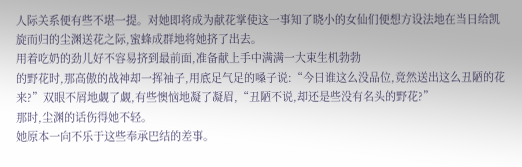人际关系便有些不堪一提。对她即将成为献花掌使这一事知了晓小的女仙们便想方设法地在当日给凯旋而归的尘渊送花之际,蜜蜂成群地将她挤了出去。
用着吃奶的劲儿好不容易挤到最前面,准备献上手中满满一大束生机勃勃
的野花时,那高傲的战神却一挥袖子,用底足气足的嗓子说:“今日谁这么没品位,竟然送出这么丑陋的花来?”双眼不屑地觑了觑,有些懊恼地凝了凝眉,“丑陋不说,却还是些没有名头的野花?”
那时,尘渊的话伤得她不轻。
她原本一向不乐于这些奉承巴结的差事。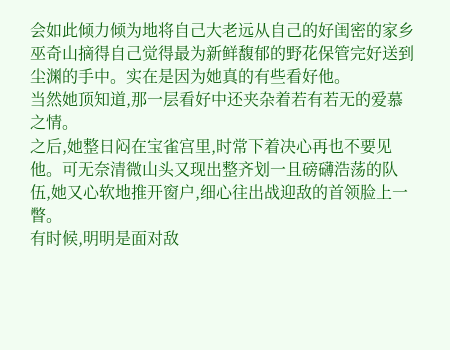会如此倾力倾为地将自己大老远从自己的好闺密的家乡巫奇山摘得自己觉得最为新鲜馥郁的野花保管完好送到尘渊的手中。实在是因为她真的有些看好他。
当然她顶知道,那一层看好中还夹杂着若有若无的爱慕之情。
之后,她整日闷在宝雀宫里,时常下着决心再也不要见他。可无奈清微山头又现出整齐划一且磅礴浩荡的队伍,她又心软地推开窗户,细心往出战迎敌的首领脸上一瞥。
有时候,明明是面对敌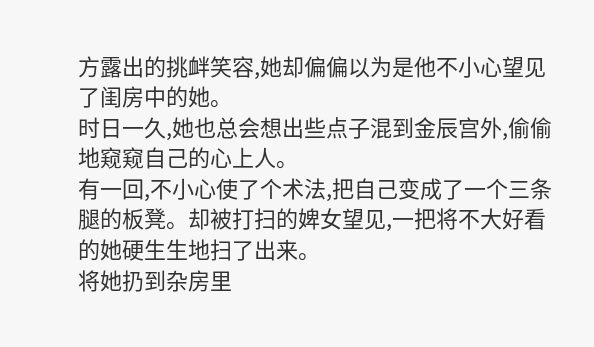方露出的挑衅笑容,她却偏偏以为是他不小心望见了闺房中的她。
时日一久,她也总会想出些点子混到金辰宫外,偷偷地窥窥自己的心上人。
有一回,不小心使了个术法,把自己变成了一个三条腿的板凳。却被打扫的婢女望见,一把将不大好看的她硬生生地扫了出来。
将她扔到杂房里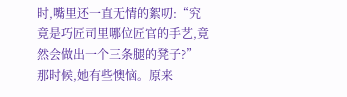时,嘴里还一直无情的絮叨:“究竟是巧匠司里哪位匠官的手艺,竟然会做出一个三条腿的凳子?”
那时候,她有些懊恼。原来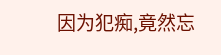因为犯痴,竟然忘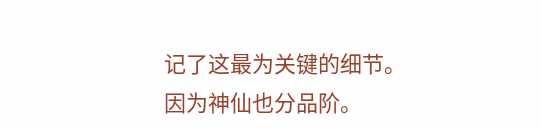记了这最为关键的细节。
因为神仙也分品阶。